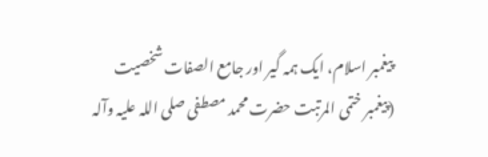پیغمبر اسلام، ایک ہمہ گیر اور جامع الصفات شخصیت
(پیغمبر ختمی المرتبت حضرت محمد مصطفی صلی اللہ علیہ وآلہ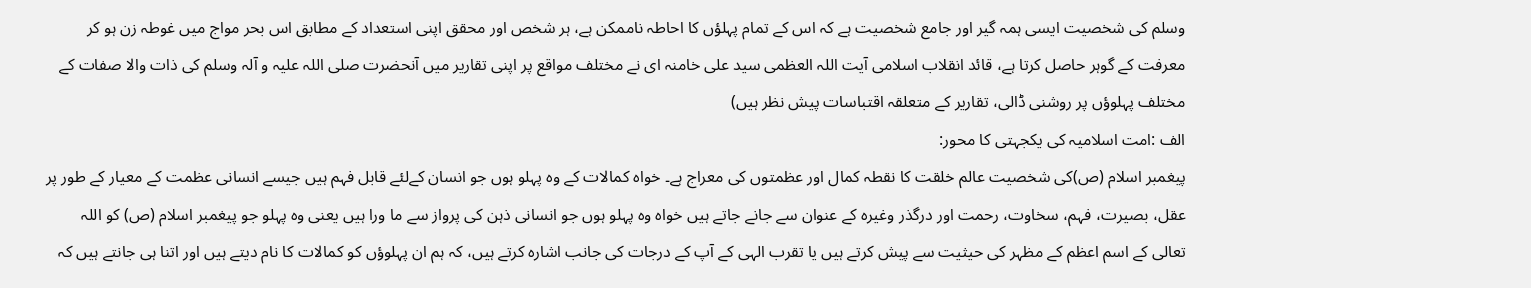وسلم کی شخصیت ایسی ہمہ گیر اور جامع شخصیت ہے کہ اس کے تمام پہلؤں کا احاطہ ناممکن ہے، ہر شخص اور محقق اپنی استعداد کے مطابق اس بحر مواج میں غوطہ زن ہو کر معرفت کے گوہر حاصل کرتا ہے، قائد انقلاب اسلامی آیت اللہ العظمی سید علی خامنہ ای نے مختلف مواقع پر اپنی تقاریر میں آنحضرت صلی اللہ علیہ و آلہ وسلم کی ذات والا صفات کے مختلف پہلوؤں پر روشنی ڈالی، تقاریر کے متعلقہ اقتباسات پیش نظر ہیں)
الف :امت اسلامیہ کی یکجہتی کا محور:
پیغمبر اسلام (ص)کی شخصیت عالم خلقت کا نقطہ کمال اور عظمتوں کی معراج ہے۔ خواہ کمالات کے وہ پہلو ہوں جو انسان کےلئے قابل فہم ہیں جیسے انسانی عظمت کے معیار کے طور پر عقل، بصیرت، فہم، سخاوت، رحمت اور درگذر وغیرہ کے عنوان سے جانے جاتے ہیں خواہ وہ پہلو ہوں جو انسانی ذہن کی پرواز سے ما ورا ہیں یعنی وہ پہلو جو پیغمبر اسلام (ص) کو اللہ تعالی کے اسم اعظم کے مظہر کی حیثیت سے پیش کرتے ہیں یا تقرب الہی کے آپ کے درجات کی جانب اشارہ کرتے ہیں، کہ ہم ان پہلوؤں کو کمالات کا نام دیتے ہیں اور اتنا ہی جانتے ہیں کہ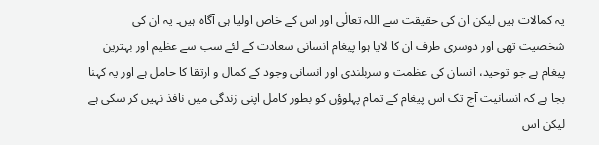یہ کمالات ہیں لیکن ان کی حقیقت سے اللہ تعالٰی اور اس کے خاص اولیا ہی آگاہ ہیں۔ یہ ان کی شخصیت تھی اور دوسری طرف ان کا لایا ہوا پیغام انسانی سعادت کے لئے سب سے عظیم اور بہترین پیغام ہے جو توحید، انسان کی عظمت و سربلندی اور انسانی وجود کے کمال و ارتقا کا حامل ہے اور یہ کہنا بجا ہے کہ انسانیت آج تک اس پیغام کے تمام پہلوؤں کو بطور کامل اپنی زندگی میں نافذ نہیں کر سکی ہے لیکن اس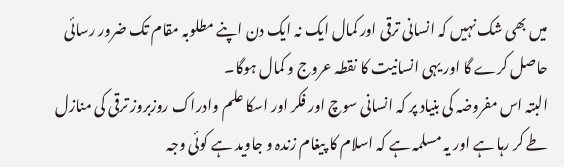میں بھی شک نہیں کہ انسانی ترقی اور کمال ایک نہ ایک دن اپنے مطلوبہ مقام تک ضرور رسائی حاصل کرے گا اور یہی انسانیت کا نقطہ عروج و کمال ہوگا۔
البتہ اس مفروضہ کی بنیاد پر کہ انسانی سوچ اور فکر اور اسکا علم وادراک روزبروز ترقی کی منازل طے کر رہا ہے اور یہ مسلمہ ہے کہ اسلام کا پیغام زندہ و جاوید ہے کوئی وجہ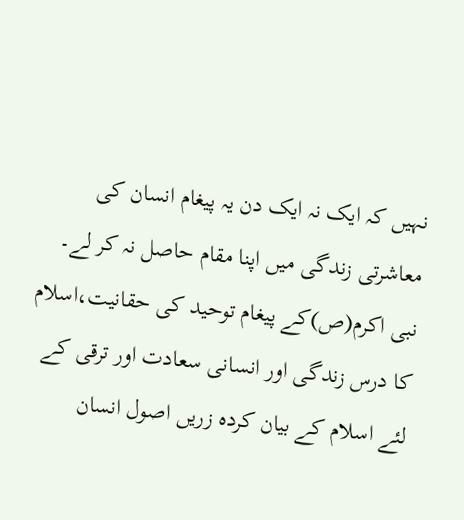نہیں کہ ایک نہ ایک دن یہ پیغام انسان کی معاشرتی زندگی میں اپنا مقام حاصل نہ کر لے۔ نبی اکرم(ص)کے پیغام توحید کی حقانیت،اسلام کا درس زندگی اور انسانی سعادت اور ترقی کے لئے اسلام کے بیان کردہ زریں اصول انسان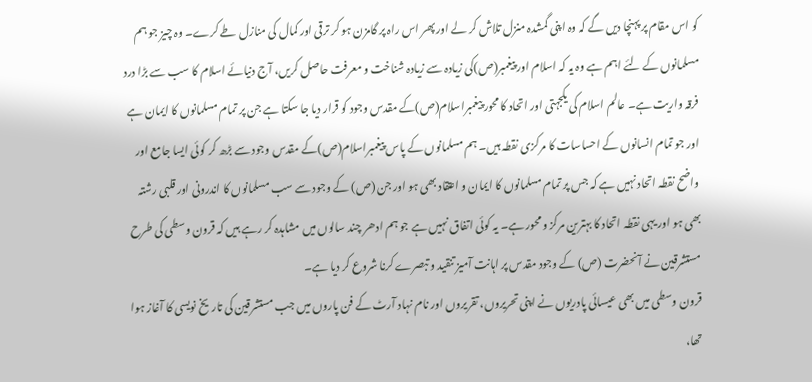کو اس مقام پر پہنچا دیں گے کہ وہ اپنی گمشدہ منزل تلاش کر لے اور پھر اس راہ پر گامزن ہو کر ترقی اور کمال کی منازل طے کرے۔ وہ چیز جو ہم مسلمانوں کے لئے اہم ہے وہ یہ کہ اسلام اور پیغمبر(ص)کی زیادہ سے زیادہ شناخت و معرفت حاصل کریں، آج دنیائے اسلام کا سب سے بڑا درد فرقہ واریت ہے۔ عالم اسلام کی یکجہتی اور اتحاد کا محور پیغمبراسلام(ص)کے مقدس وجود کو قرار دیا جا سکتا ہے جن پر تمام مسلمانوں کا ایمان ہے اور جو تمام انسانوں کے احساسات کا مرکزی نقطہ ہیں۔ ہم مسلمانوں کے پاس پیغمبراسلام(ص)کے مقدس وجود سے بڑھ کر کوئی ایسا جامع اور واضح نقطہ اتحاد نہیں ہے کہ جس پر تمام مسلمانوں کا ایمان و اعتقاد بھی ہو اور جن (ص) کے وجود سے سب مسلمانوں کا اندرونی اور قلبی رشتہ بھی ہو اور یہی نقطہ اتحاد کا بہترین مرکز و محور ہے۔ یہ کوئی اتفاق نہیں ہے جو ہم ادھر چند سالوں میں مشاہدہ کر رہے ہیں کہ قرون وسطی کی طرح مستشرقین نے آنحضرت (ص) کے وجود مقدس پر اہانت آمیز تنقید و تبصرے کرنا شروع کر دیا ہے۔
قرون وسطی میں بھی عیسائی پادریوں نے اپنی تحریروں، تقریروں اور نام نہاد آرٹ کے فن پاروں میں جب مستشرقین کی تاریخ نویسی کا آغاز ہوا تھا،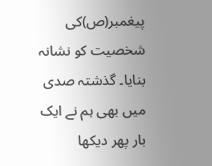پیغمبر(ص)کی شخصیت کو نشانہ بنایا۔ گذشتہ صدی میں بھی ہم نے ایک بار پھر دیکھا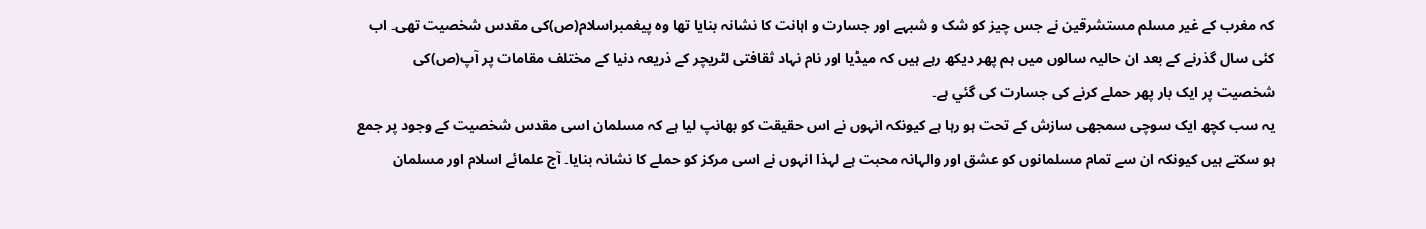کہ مغرب کے غیر مسلم مستشرقین نے جس چیز کو شک و شبہے اور جسارت و اہانت کا نشانہ بنایا تھا وہ پیغمبراسلام(ص)کی مقدس شخصیت تھی۔ اب کئی سال گذرنے کے بعد ان حالیہ سالوں میں ہم پھر دیکھ رہے ہیں کہ میڈیا اور نام نہاد ثقافتی لٹریچر کے ذریعہ دنیا کے مختلف مقامات پر آپ(ص)کی شخصیت پر ایک بار پھر حملے کرنے کی جسارت کی گئي ہے۔
یہ سب کچھ ایک سوچی سمجھی سازش کے تحت ہو رہا ہے کیونکہ انہوں نے اس حقیقت کو بھانپ لیا ہے کہ مسلمان اسی مقدس شخصیت کے وجود پر جمع ہو سکتے ہیں کیونکہ ان سے تمام مسلمانوں کو عشق اور والہانہ محبت ہے لہذا انہوں نے اسی مرکز کو حملے کا نشانہ بنایا۔ آج علمائے اسلام اور مسلمان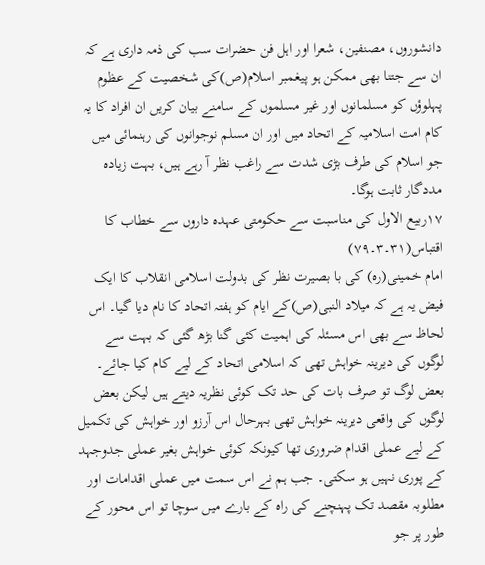دانشوروں، مصنفین، شعرا اور اہل فن حضرات سب کی ذمہ داری ہے کہ ان سے جتنا بھی ممکن ہو پیغمبر اسلام(ص)کی شخصیت کے عظوم پہلوؤں کو مسلمانوں اور غیر مسلموں کے سامنے بیان کریں ان افراد کا یہ کام امت اسلامیہ کے اتحاد میں اور ان مسلم نوجوانوں کی رہنمائی میں جو اسلام کی طرف بڑی شدت سے راغب نظر آ رہے ہیں، بہت زیادہ مددگار ثابت ہوگا۔
۱۷ربیع الاول کی مناسبت سے حکومتی عہدہ داروں سے خطاب کا اقتباس(۳۱۔۳۔۷۹)
امام خمینی(رہ) کی با بصیرت نظر کی بدولت اسلامی انقلاب کا ایک فیض یہ ہے کہ میلاد النبی(ص)کے ایام کو ہفتہ اتحاد کا نام دیا گیا۔ اس لحاظ سے بھی اس مسئلہ کی اہمیت کئی گنا بڑھ گئی کہ بہت سے لوگوں کی دیرینہ خواہش تھی کہ اسلامی اتحاد کے لیے کام کیا جائے۔ بعض لوگ تو صرف بات کی حد تک کوئی نظریہ دیتے ہیں لیکن بعض لوگوں کی واقعی دیرینہ خواہش تھی بہرحال اس آرزو اور خواہش کی تکمیل کے لیے عملی اقدام ضروری تھا کیونکہ کوئی خواہش بغیر عملی جدوجہد کے پوری نہیں ہو سکتی۔ جب ہم نے اس سمت میں عملی اقدامات اور مطلوبہ مقصد تک پہنچنے کی راہ کے بارے میں سوچا تو اس محور کے طور پر جو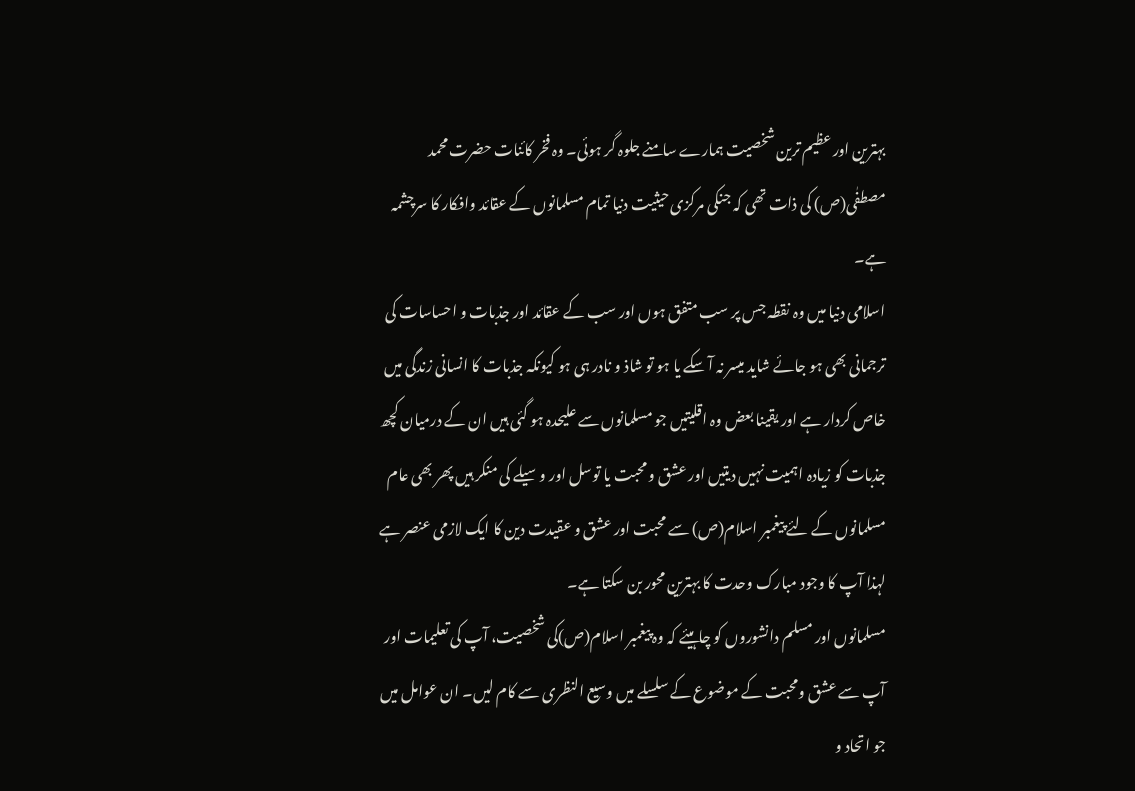بہترین اور عظیم ترین شخصیت ہمارے سامنے جلوہ گر ہوئی۔ وہ فخر کائنات حضرت محمد مصطفٰی(ص) کی ذات تھی کہ جنکی مرکزی حیثیت دنیا تمام مسلمانوں کے عقائد وافکار کا سرچشمہ ہے۔
اسلامی دنیا میں وہ نقطہ جس پر سب متفق ہوں اور سب کے عقائد اور جذبات و احساسات کی ترجمانی بھی ہو جائے شاید میسر نہ آ سکے یا ہو تو شاذ و نادر ہی ہو کیونکہ جذبات کا انسانی زندگی میں خاص کردار ہے اور یقینا بعض وہ اقلیتیں جو مسلمانوں سے علیحدہ ہو گئی ہیں ان کے درمیان کچھ جذبات کو زیادہ اہمیت نہیں دیتیں اور عشق و محبت یا توسل اور وسیلے کی منکر ہیں پھر بھی عام مسلمانوں کے لئے پیغمبر اسلام(ص) سے محبت اور عشق و عقیدت دین کا ایک لازمی عنصر ہے لہذا آپ کا وجود مبارک وحدت کا بہترین محور بن سکتا ہے۔
مسلمانوں اور مسلم دانشوروں کو چاہیئے کہ وہ پیغمبر اسلام(ص)کی شخصیت، آپ کی تعلیمات اور آپ سے عشق ومحبت کے موضوع کے سلسلے میں وسیع النظری سے کام لیں۔ ان عوامل میں جو اتحاد و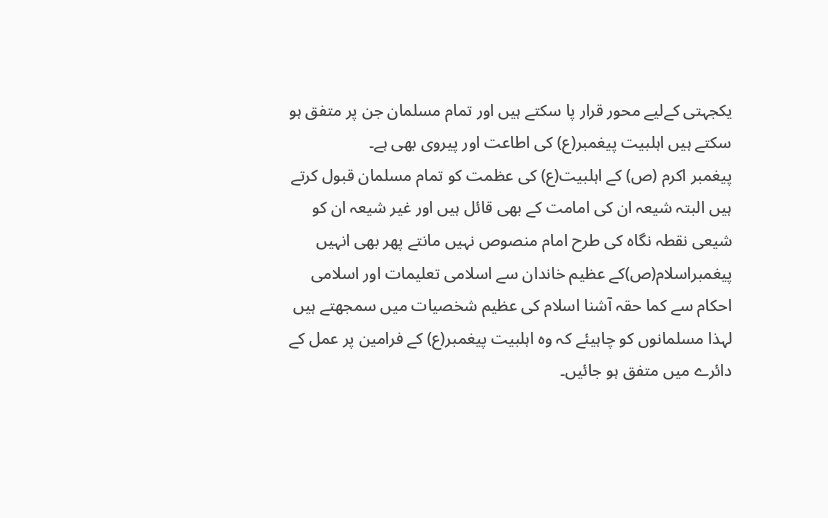یکجہتی کےلیے محور قرار پا سکتے ہیں اور تمام مسلمان جن پر متفق ہو سکتے ہیں اہلبیت پیغمبر(ع) کی اطاعت اور پیروی بھی ہے۔
پیغمبر اکرم (ص) کے اہلبیت(ع) کی عظمت کو تمام مسلمان قبول کرتے ہیں البتہ شیعہ ان کی امامت کے بھی قائل ہیں اور غیر شیعہ ان کو شیعی نقطہ نگاہ کی طرح امام منصوص نہیں مانتے پھر بھی انہیں پیغمبراسلام(ص)کے عظیم خاندان سے اسلامی تعلیمات اور اسلامی احکام سے کما حقہ آشنا اسلام کی عظیم شخصیات میں سمجھتے ہیں لہذا مسلمانوں کو چاہیئے کہ وہ اہلبیت پیغمبر(ع) کے فرامین پر عمل کے دائرے میں متفق ہو جائیں۔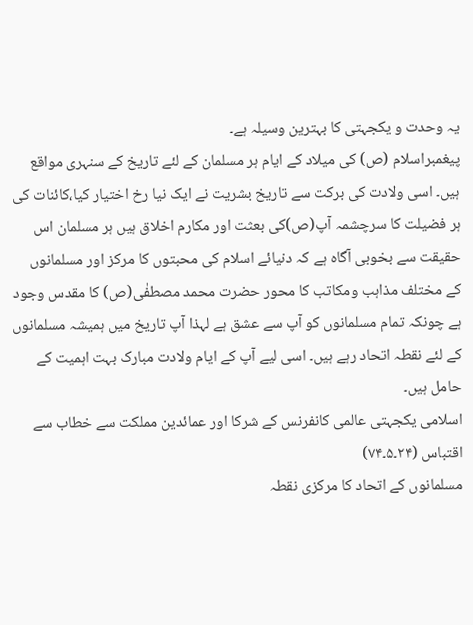یہ وحدت و یکجہتی کا بہترین وسیلہ ہے۔
پیغمبراسلام (ص) کی میلاد کے ایام ہر مسلمان کے لئے تاریخ کے سنہری مواقع ہیں۔ اسی ولادت کی برکت سے تاریخ بشریت نے ایک نیا رخ اختیار کیا،کائنات کی ہر فضیلت کا سرچشمہ آپ(ص)کی بعثت اور مکارم اخلاق ہیں ہر مسلمان اس حقیقت سے بخوبی آگاہ ہے کہ دنیائے اسلام کی محبتوں کا مرکز اور مسلمانوں کے مختلف مذاہب ومکاتب کا محور حضرت محمد مصطفٰی(ص) کا مقدس وجود ہے چونکہ تمام مسلمانوں کو آپ سے عشق ہے لہذا آپ تاریخ میں ہمیشہ مسلمانوں کے لئے نقطہ اتحاد رہے ہیں۔ اسی لیے آپ کے ایام ولادت مبارک بہت اہمیت کے حامل ہیں۔
اسلامی یکجہتی عالمی کانفرنس کے شرکا اور عمائدین مملکت سے خطاب سے اقتباس (۲۴۔۵۔۷۴)
مسلمانوں کے اتحاد کا مرکزی نقطہ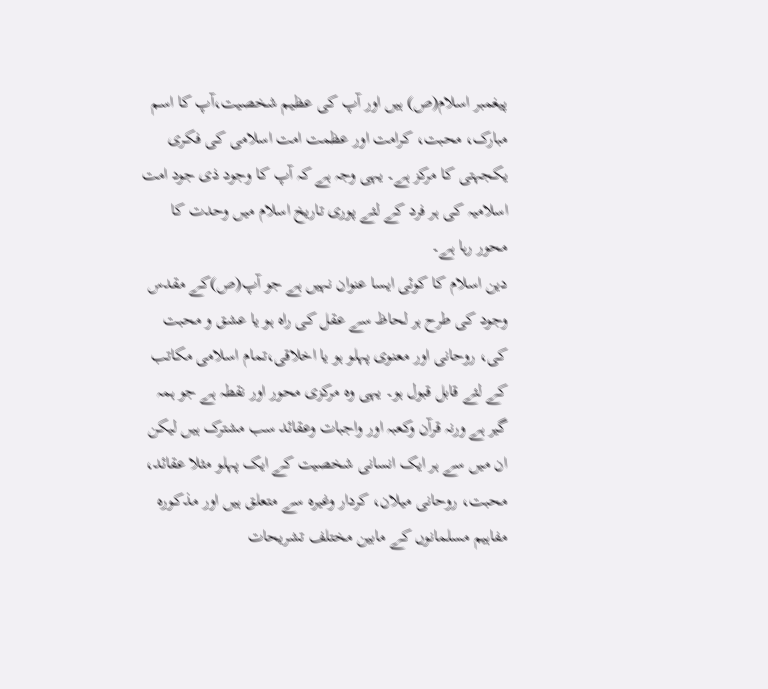پیغمبر اسلام(ص) ہیں اور آپ کی عظیم شخصیت،آپ کا اسم مبارک، محبت، کرامت اور عظمت امت اسلامی کی فکری یکجہتی کا مرکز ہے۔ یہی وجہ ہے کہ آپ کا وجود ذی جود امت اسلامیہ کی ہر فرد کے لئے پوری تاریخ اسلام میں وحدت کا محور رہا ہے۔
دین اسلام کا کوئی ایسا عنوان نہیں ہے جو آپ(ص)کے مقدس وجود کی طرح ہر لحاظ سے عقل کی راہ ہو یا عشق و محبت کی، روحانی اور معنوی پہلو ہو یا اخلاقی،تمام اسلامی مکاتب کے لئے قابل قبول ہو۔ یہی وہ مرکزی محور اور نقطہ ہے جو ہمہ گیر ہے ورنہ قرآن وکعبہ اور واجبات وعقائد سب مشترک ہیں لیکن ان میں سے ہر ایک انسانی شخصیت کے ایک پہلو مثلا عقائد، محبت، روحانی میلان، کردار وغیرہ سے متعلق ہیں اور مذکورہ مفاہیم مسلمانوں کے مابین مختلف تشریحات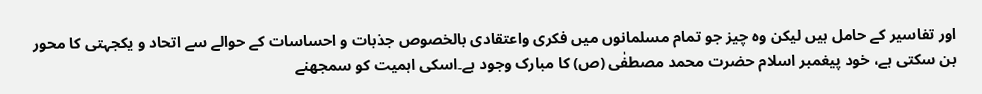اور تفاسیر کے حامل ہیں لیکن وہ چیز جو تمام مسلمانوں میں فکری واعتقادی بالخصوص جذبات و احساسات کے حوالے سے اتحاد و یکجہتی کا محور بن سکتی ہے، خود پیغمبر اسلام حضرت محمد مصطفٰی (ص) کا مبارک وجود ہے۔اسکی اہمیت کو سمجھنے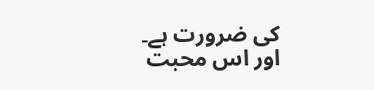کی ضرورت ہے۔
اور اس محبت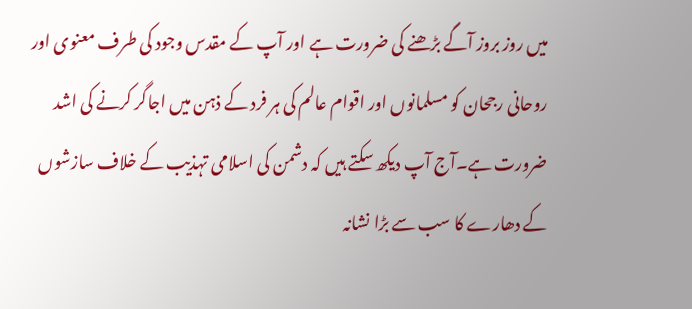میں روز بروز آگے بڑھنے کی ضرورت ہے اور آپ کے مقدس وجود کی طرف معنوی اور روحانی رجحان کو مسلمانوں اور اقوام عالم کی ہر فرد کے ذہن میں اجاگر کرنے کی اشد ضرورت ہے۔آج آپ دیکھ سکتے ہیں کہ دشمن کی اسلامی تہذیب کے خلاف سازشوں کے دھارے کا سب سے بڑا نشانہ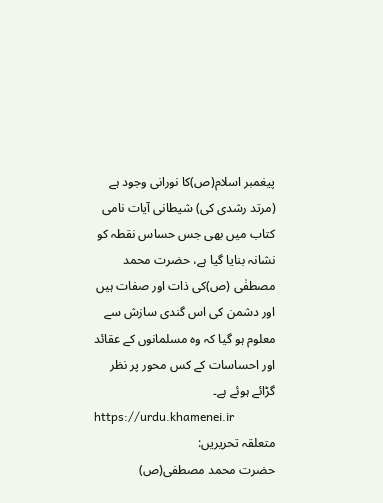پیغمبر اسلام(ص)کا نورانی وجود ہے (مرتد رشدی کی) شیطانی آیات نامی کتاب میں بھی جس حساس نقطہ کو نشانہ بنایا گیا ہے، حضرت محمد مصطفٰی (ص)کی ذات اور صفات ہیں اور دشمن کی اس گندی سازش سے معلوم ہو گیا کہ وہ مسلمانوں کے عقائد اور احساسات کے کس محور پر نظر گڑائے ہوئے ہے۔
https://urdu.khamenei.ir
متعلقہ تحریریں:
حضرت محمد مصطفی(ص)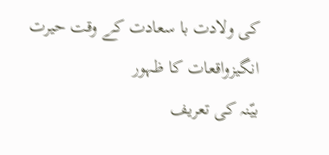کی ولادت با سعادت کے وقت حیرت انگیزواقعات کا ظہور
بیّنہ کی تعریف